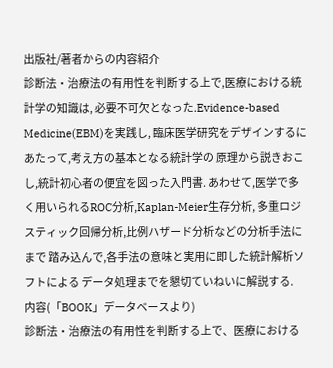出版社/著者からの内容紹介
診断法・治療法の有用性を判断する上で,医療における統計学の知識は, 必要不可欠となった.Evidence-based Medicine(EBM)を実践し, 臨床医学研究をデザインするにあたって,考え方の基本となる統計学の 原理から説きおこし,統計初心者の便宜を図った入門書. あわせて,医学で多く用いられるROC分析,Kaplan-Meier生存分析, 多重ロジスティック回帰分析,比例ハザード分析などの分析手法にまで 踏み込んで,各手法の意味と実用に即した統計解析ソフトによる データ処理までを懇切ていねいに解説する.
内容(「BOOK」データベースより)
診断法・治療法の有用性を判断する上で、医療における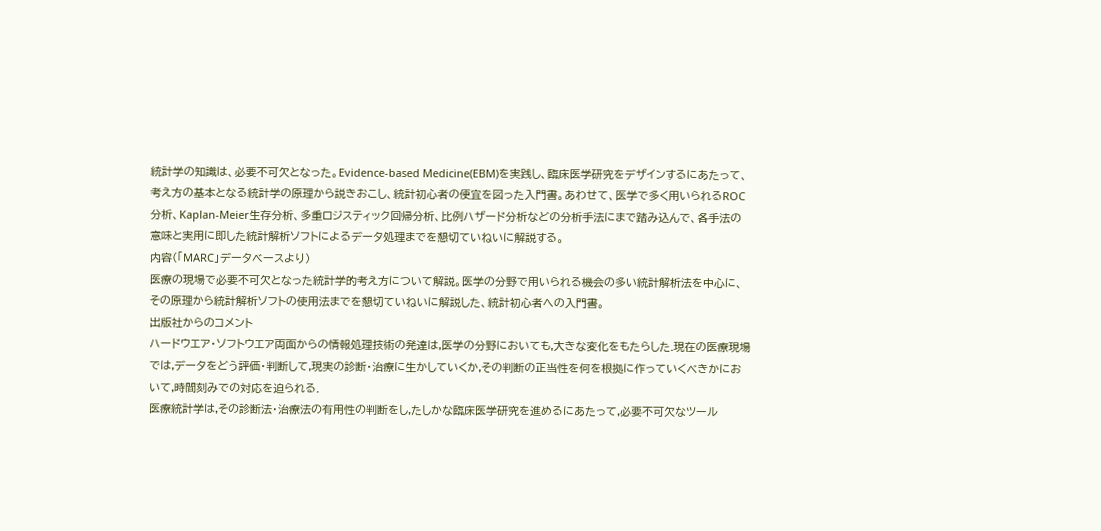統計学の知識は、必要不可欠となった。Evidence‐based Medicine(EBM)を実践し、臨床医学研究をデザインするにあたって、考え方の基本となる統計学の原理から説きおこし、統計初心者の便宜を図った入門書。あわせて、医学で多く用いられるROC分析、Kaplan‐Meier生存分析、多重ロジスティック回帰分析、比例ハザード分析などの分析手法にまで踏み込んで、各手法の意味と実用に即した統計解析ソフトによるデータ処理までを懇切ていねいに解説する。
内容(「MARC」データベースより)
医療の現場で必要不可欠となった統計学的考え方について解説。医学の分野で用いられる機会の多い統計解析法を中心に、その原理から統計解析ソフトの使用法までを懇切ていねいに解説した、統計初心者への入門書。
出版社からのコメント
ハードウエア・ソフトウエア両面からの情報処理技術の発達は,医学の分野においても,大きな変化をもたらした.現在の医療現場では,データをどう評価・判断して,現実の診断・治療に生かしていくか,その判断の正当性を何を根拠に作っていくべきかにおいて,時間刻みでの対応を迫られる.
医療統計学は,その診断法・治療法の有用性の判断をし,たしかな臨床医学研究を進めるにあたって,必要不可欠なツール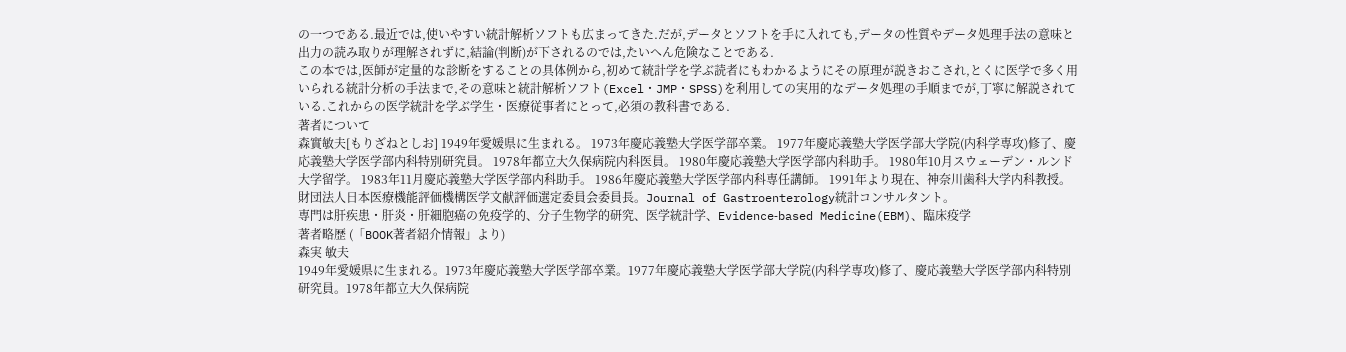の一つである.最近では,使いやすい統計解析ソフトも広まってきた.だが,データとソフトを手に入れても,データの性質やデータ処理手法の意味と出力の読み取りが理解されずに,結論(判断)が下されるのでは,たいへん危険なことである.
この本では,医師が定量的な診断をすることの具体例から,初めて統計学を学ぶ読者にもわかるようにその原理が説きおこされ,とくに医学で多く用いられる統計分析の手法まで,その意味と統計解析ソフト(Excel・JMP・SPSS)を利用しての実用的なデータ処理の手順までが,丁寧に解説されている.これからの医学統計を学ぶ学生・医療従事者にとって,必須の教科書である.
著者について
森實敏夫[もりざねとしお] 1949年愛媛県に生まれる。 1973年慶応義塾大学医学部卒業。 1977年慶応義塾大学医学部大学院(内科学専攻)修了、慶応義塾大学医学部内科特別研究員。 1978年都立大久保病院内科医員。 1980年慶応義塾大学医学部内科助手。 1980年10月スウェーデン・ルンド大学留学。 1983年11月慶応義塾大学医学部内科助手。 1986年慶応義塾大学医学部内科専任講師。 1991年より現在、神奈川歯科大学内科教授。財団法人日本医療機能評価機構医学文献評価選定委員会委員長。Journal of Gastroenterology統計コンサルタント。
専門は肝疾患・肝炎・肝細胞癌の免疫学的、分子生物学的研究、医学統計学、Evidence‐based Medicine(EBM)、臨床疫学
著者略歴 (「BOOK著者紹介情報」より)
森実 敏夫
1949年愛媛県に生まれる。1973年慶応義塾大学医学部卒業。1977年慶応義塾大学医学部大学院(内科学専攻)修了、慶応義塾大学医学部内科特別研究員。1978年都立大久保病院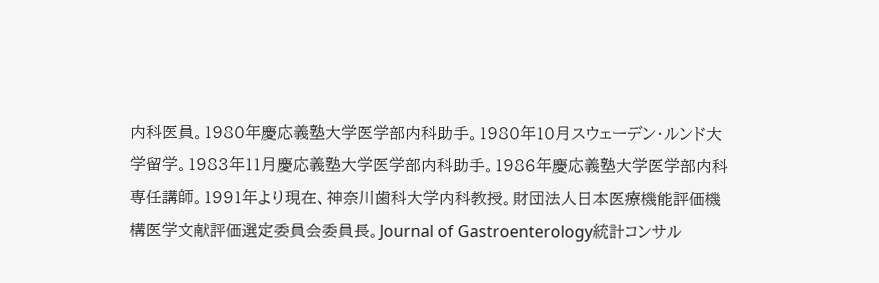内科医員。1980年慶応義塾大学医学部内科助手。1980年10月スウェーデン・ルンド大学留学。1983年11月慶応義塾大学医学部内科助手。1986年慶応義塾大学医学部内科専任講師。1991年より現在、神奈川歯科大学内科教授。財団法人日本医療機能評価機構医学文献評価選定委員会委員長。Journal of Gastroenterology統計コンサル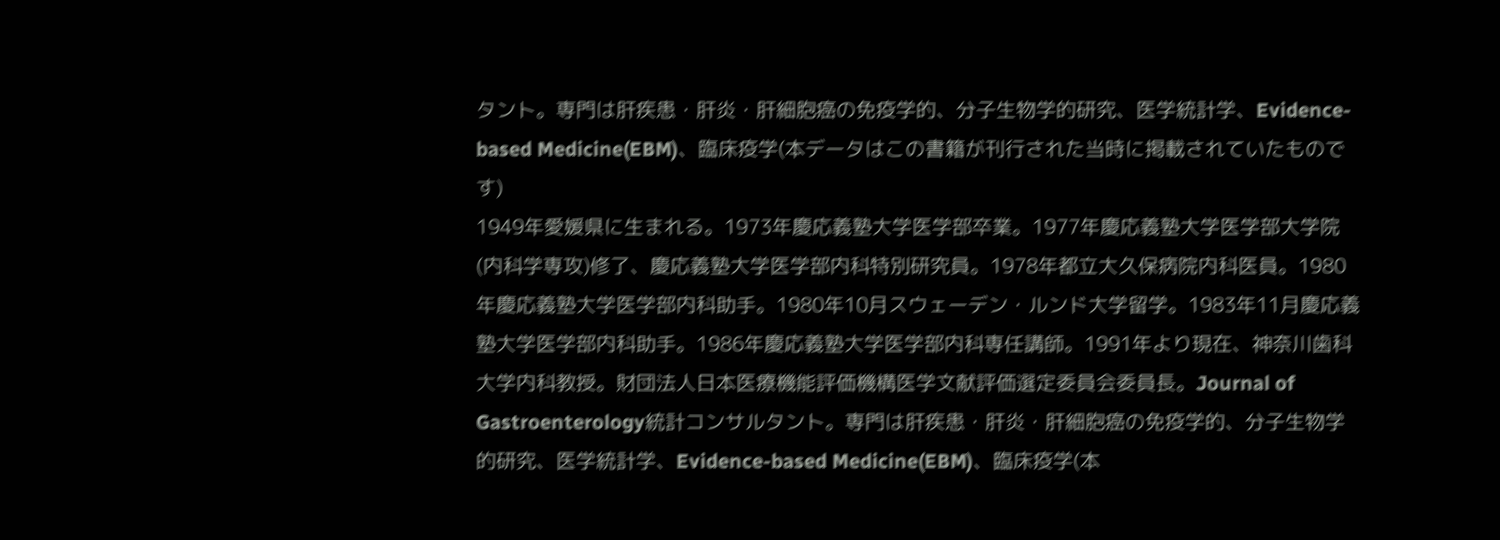タント。専門は肝疾患・肝炎・肝細胞癌の免疫学的、分子生物学的研究、医学統計学、Evidence‐based Medicine(EBM)、臨床疫学(本データはこの書籍が刊行された当時に掲載されていたものです)
1949年愛媛県に生まれる。1973年慶応義塾大学医学部卒業。1977年慶応義塾大学医学部大学院(内科学専攻)修了、慶応義塾大学医学部内科特別研究員。1978年都立大久保病院内科医員。1980年慶応義塾大学医学部内科助手。1980年10月スウェーデン・ルンド大学留学。1983年11月慶応義塾大学医学部内科助手。1986年慶応義塾大学医学部内科専任講師。1991年より現在、神奈川歯科大学内科教授。財団法人日本医療機能評価機構医学文献評価選定委員会委員長。Journal of Gastroenterology統計コンサルタント。専門は肝疾患・肝炎・肝細胞癌の免疫学的、分子生物学的研究、医学統計学、Evidence‐based Medicine(EBM)、臨床疫学(本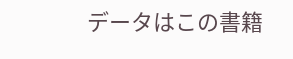データはこの書籍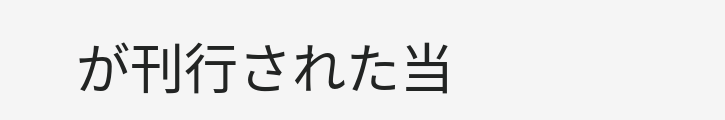が刊行された当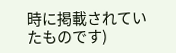時に掲載されていたものです)